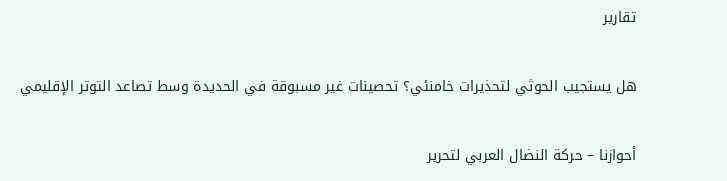تقارير

هل يستجيب الحوثي لتحذيرات خامنئي؟ تحصينات غير مسبوقة في الحديدة وسط تصاعد التوتر الإقليمي

أحوازنا – حركة النضال العربي لتحرير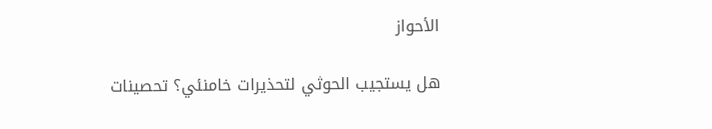الأحواز

هل يستجيب الحوثي لتحذيرات خامنئي؟ تحصينات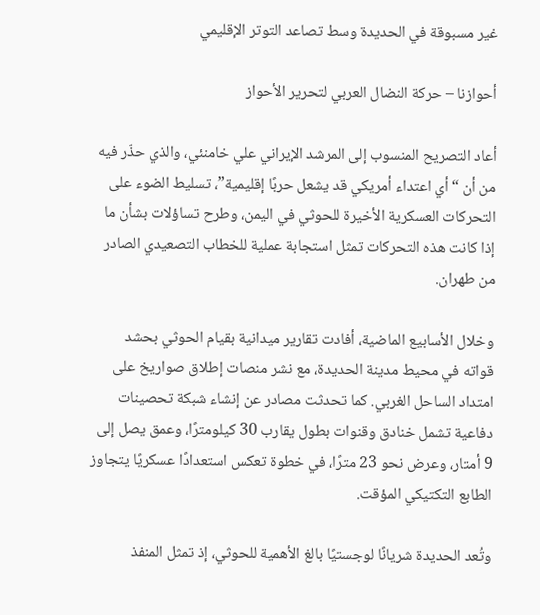غير مسبوقة في الحديدة وسط تصاعد التوتر الإقليمي

أحوازنا – حركة النضال العربي لتحرير الأحواز

أعاد التصريح المنسوب إلى المرشد الإيراني علي خامنئي، والذي حذّر فيه من أن “أي اعتداء أمريكي قد يشعل حربًا إقليمية”، تسليط الضوء على التحركات العسكرية الأخيرة للحوثي في اليمن، وطرح تساؤلات بشأن ما إذا كانت هذه التحركات تمثل استجابة عملية للخطاب التصعيدي الصادر من طهران.

وخلال الأسابيع الماضية، أفادت تقارير ميدانية بقيام الحوثي بحشد قواته في محيط مدينة الحديدة، مع نشر منصات إطلاق صواريخ على امتداد الساحل الغربي. كما تحدثت مصادر عن إنشاء شبكة تحصينات دفاعية تشمل خنادق وقنوات بطول يقارب 30 كيلومترًا، وعمق يصل إلى 9 أمتار، وعرض نحو 23 مترًا، في خطوة تعكس استعدادًا عسكريًا يتجاوز الطابع التكتيكي المؤقت.

وتُعد الحديدة شريانًا لوجستيًا بالغ الأهمية للحوثي، إذ تمثل المنفذ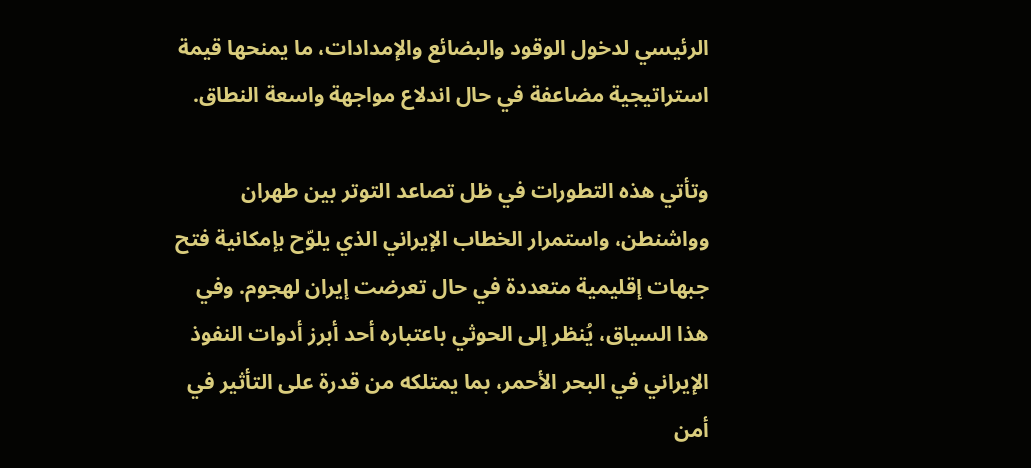الرئيسي لدخول الوقود والبضائع والإمدادات، ما يمنحها قيمة استراتيجية مضاعفة في حال اندلاع مواجهة واسعة النطاق.

وتأتي هذه التطورات في ظل تصاعد التوتر بين طهران وواشنطن، واستمرار الخطاب الإيراني الذي يلوّح بإمكانية فتح جبهات إقليمية متعددة في حال تعرضت إيران لهجوم. وفي هذا السياق، يُنظر إلى الحوثي باعتباره أحد أبرز أدوات النفوذ الإيراني في البحر الأحمر، بما يمتلكه من قدرة على التأثير في أمن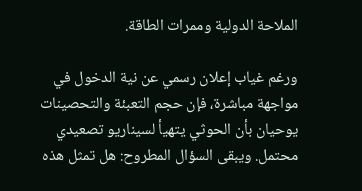الملاحة الدولية وممرات الطاقة.

ورغم غياب إعلان رسمي عن نية الدخول في مواجهة مباشرة، فإن حجم التعبئة والتحصينات يوحيان بأن الحوثي يتهيأ لسيناريو تصعيدي محتمل. ويبقى السؤال المطروح: هل تمثل هذه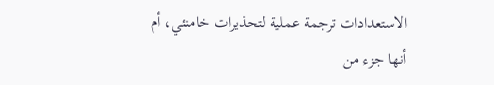الاستعدادات ترجمة عملية لتحذيرات خامنئي، أم أنها جزء من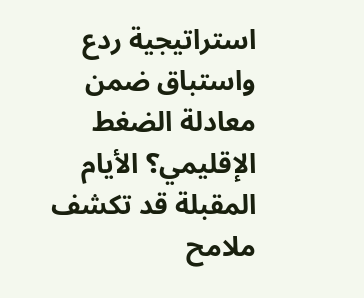استراتيجية ردع واستباق ضمن معادلة الضغط الإقليمي؟ الأيام المقبلة قد تكشف ملامح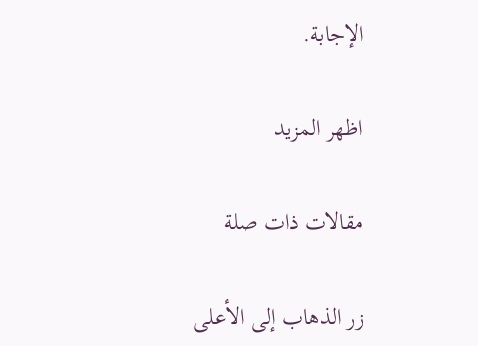الإجابة.

اظهر المزيد

مقالات ذات صلة

زر الذهاب إلى الأعلى